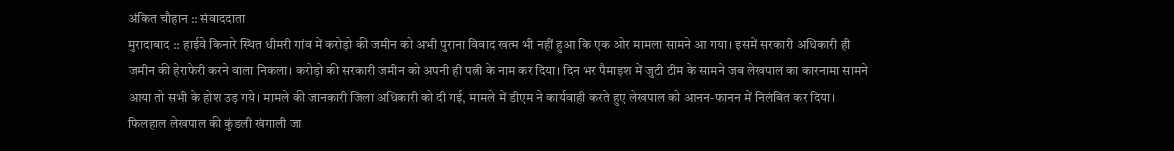अंकित चौहान :: संवाददाता
मुरादाबाद :: हाईवे किनारे स्थित धीमरी गांव में करोड़ो की जमीन को अभी पुराना विवाद खत्म भी नहीं हुआ कि एक ओर मामला सामने आ गया। इसमें सरकारी अधिकारी ही जमीन की हेराफेरी करने वाला निकला। करोड़ो की सरकारी जमीन को अपनी ही पत्नी के नाम कर दिया। दिन भर पैमाइश में जुटी टीम के सामने जब लेखपाल का कारनामा सामने आया तो सभी के होश उड़ गये। मामले की जानकारी जिला अधिकारी को दी गई, मामले में डीएम ने कार्यवाही करते हुए लेखपाल को आनन-फानन में निलंबित कर दिया। फिलहाल लेखपाल की कुंडली खंगाली जा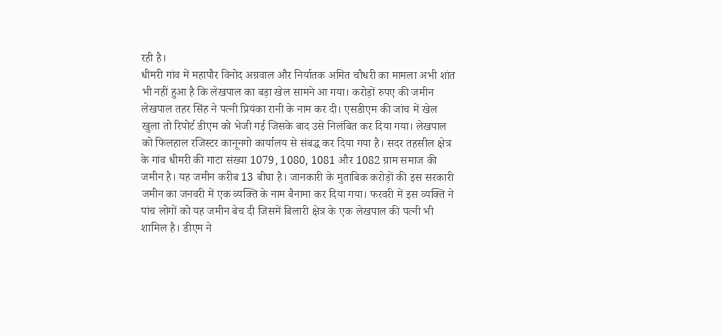रही है।
धीमरी गांव में महापौर विनोद अग्रवाल और निर्यातक अमित चौधरी का मामला अभी शांत भी नहीं हुआ है कि लेखपाल का बड़ा खेल सामने आ गया। करोड़ों रुपए की जमीन लेखपाल तहर सिंह ने पत्नी प्रियंका रानी के नाम कर दी। एसडीएम की जांच में खेल खुला तो रिपोर्ट डीएम को भेजी गई जिसके बाद उसे निलंबित कर दिया गया। लेखपाल को फिलहाल रजिस्टर कानूनगो कार्यालय से संबद्ध कर दिया गया है। सदर तहसील क्षेत्र के गांव धीमरी की गाटा संख्या 1079, 1080, 1081 और 1082 ग्राम समाज की जमीन है। यह जमीन करीब 13 बीघा है। जानकारी के मुताबिक करोड़ों की इस सरकारी जमीन का जनवरी में एक व्यक्ति के नाम बैनामा कर दिया गया। फरवरी में इस व्यक्ति ने पांच लोगों को यह जमीन बेच दी जिसमें बिलारी क्षेत्र के एक लेखपाल की पत्नी भी शामिल है। डीएम ने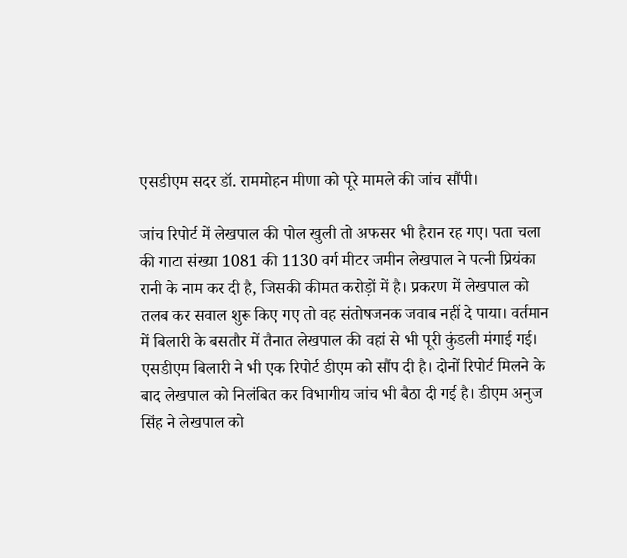एसडीएम सदर डॉ. राममोहन मीणा को पूरे मामले की जांच सौंपी।

जांच रिपोर्ट में लेखपाल की पोल खुली तो अफसर भी हैरान रह गए। पता चला की गाटा संख्या 1081 की 1130 वर्ग मीटर जमीन लेखपाल ने पत्नी प्रियंका रानी के नाम कर दी है, जिसकी कीमत करोड़ों में है। प्रकरण में लेखपाल को तलब कर सवाल शुरू किए गए तो वह संतोषजनक जवाब नहीं दे पाया। वर्तमान में बिलारी के बसतौर में तैनात लेखपाल की वहां से भी पूरी कुंडली मंगाई गई। एसडीएम बिलारी ने भी एक रिपोर्ट डीएम को सौंप दी है। दोनों रिपोर्ट मिलने के बाद लेखपाल को निलंबित कर विभागीय जांच भी बैठा दी गई है। डीएम अनुज सिंह ने लेखपाल को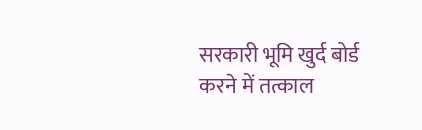सरकारी भूमि खुर्द बोर्ड करने में तत्काल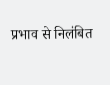प्रभाव से निलंबित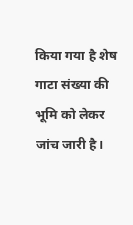किया गया है शेष गाटा संख्या की भूमि को लेकर जांच जारी है।